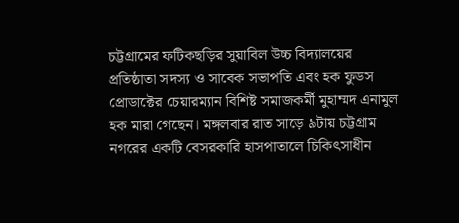চট্টগ্রামের ফটিকছড়ির সুয়াবিল উচ্চ বিদ্যালয়ের প্রতিষ্ঠাতা সদস্য ও সাবেক সভাপতি এবং হক ফুডস প্রোডাক্টের চেয়ারম্যান বিশিষ্ট সমাজকর্মী মুহাম্মদ এনামুল হক মারা গেছেন। মঙ্গলবার রাত সাড়ে ৯টায় চট্টগ্রাম নগরের একটি বেসরকারি হাসপাতালে চিকিৎসাধীন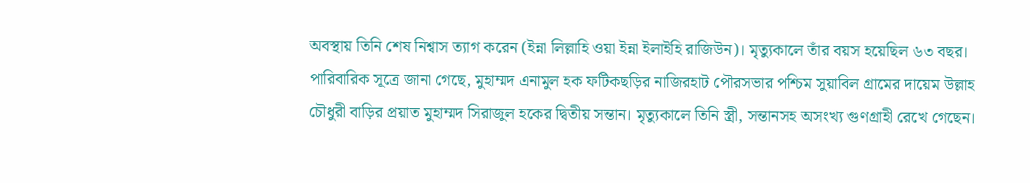অবস্থায় তিনি শেষ নিশ্বাস ত্যাগ করেন (ইন্না লিল্লাহি ওয়া ইন্না ইলাইহি রাজিউন)। মৃত্যুকালে তাঁর বয়স হয়েছিল ৬৩ বছর।
পারিবারিক সূত্রে জানা গেছে, মুহাম্মদ এনামুল হক ফটিকছড়ির নাজিরহাট পৌরসভার পশ্চিম সুয়াবিল গ্রামের দায়েম উল্লাহ চৌধুরী বাড়ির প্রয়াত মুহাম্মদ সিরাজুল হকের দ্বিতীয় সন্তান। মৃত্যুকালে তিনি স্ত্রী, সন্তানসহ অসংখ্য গুণগ্রাহী রেখে গেছেন।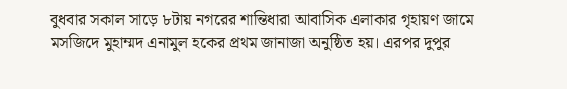বুধবার সকাল সাড়ে ৮টায় নগরের শান্তিধারা আবাসিক এলাকার গৃহায়ণ জামে মসজিদে মুহাম্মদ এনামুল হকের প্রথম জানাজা অনুষ্ঠিত হয়। এরপর দুপুর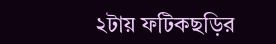২টায় ফটিকছড়ির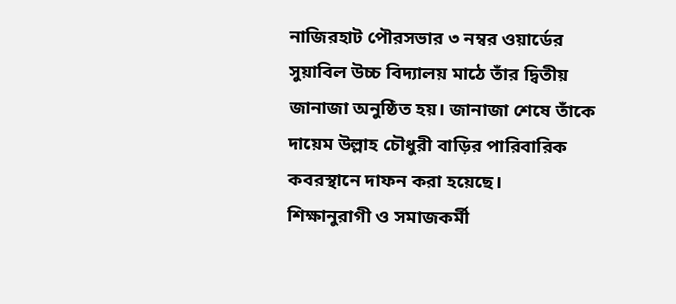নাজিরহাট পৌরসভার ৩ নম্বর ওয়ার্ডের সুয়াবিল উচ্চ বিদ্যালয় মাঠে তাঁর দ্বিতীয় জানাজা অনুষ্ঠিত হয়। জানাজা শেষে তাঁকে দায়েম উল্লাহ চৌধুরী বাড়ির পারিবারিক কবরস্থানে দাফন করা হয়েছে।
শিক্ষানুরাগী ও সমাজকর্মী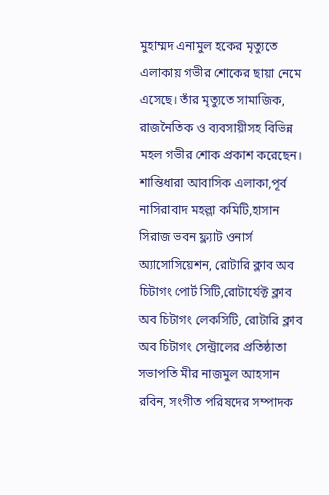মুহাম্মদ এনামুল হকের মৃত্যুতে এলাকায় গভীর শোকের ছায়া নেমে এসেছে। তাঁর মৃত্যুতে সামাজিক, রাজনৈতিক ও ব্যবসায়ীসহ বিভিন্ন মহল গভীর শোক প্রকাশ করেছেন। শান্তিধারা আবাসিক এলাকা,পূর্ব নাসিরাবাদ মহল্লা কমিটি,হাসান সিরাজ ভবন ফ্ল্যাট ওনার্স অ্যাসোসিয়েশন, রোটারি ক্লাব অব চিটাগং পোর্ট সিটি,রোটার্যেক্ট ক্লাব অব চিটাগং লেকসিটি, রোটারি ক্লাব অব চিটাগং সেন্ট্রালের প্রতিষ্ঠাতা সভাপতি মীর নাজমুল আহসান রবিন, সংগীত পরিষদের সম্পাদক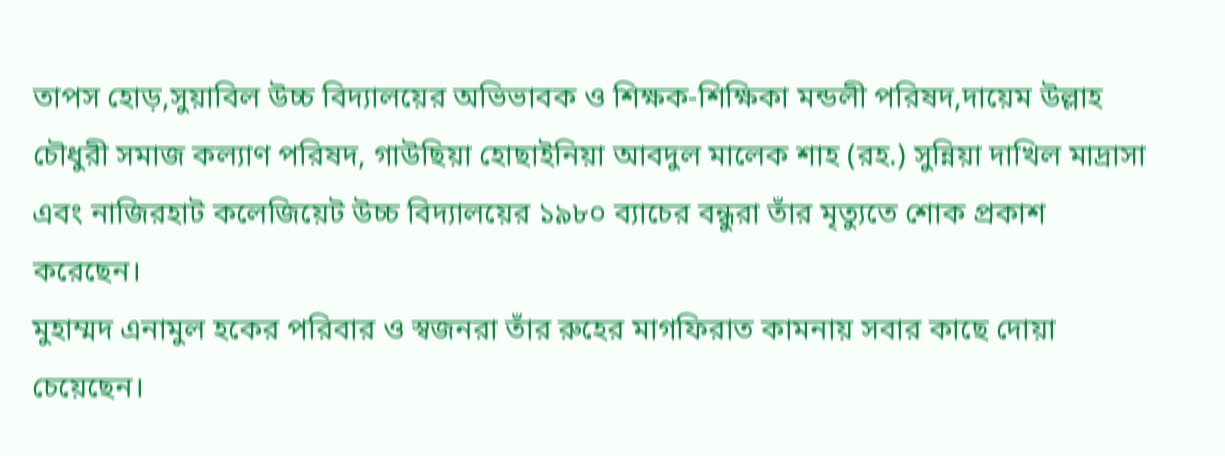তাপস হোড়,সুয়াবিল উচ্চ বিদ্যালয়ের অভিভাবক ও শিক্ষক-শিক্ষিকা মন্ডলী পরিষদ,দায়েম উল্লাহ চৌধুরী সমাজ কল্যাণ পরিষদ, গাউছিয়া হোছাইনিয়া আবদুল মালেক শাহ (রহ.) সুন্নিয়া দাখিল মাদ্রাসা এবং নাজিরহাট কলেজিয়েট উচ্চ বিদ্যালয়ের ১৯৮০ ব্যাচের বন্ধুরা তাঁর মৃত্যুতে শোক প্রকাশ করেছেন।
মুহাম্মদ এনামুল হকের পরিবার ও স্বজনরা তাঁর রুহের মাগফিরাত কামনায় সবার কাছে দোয়া চেয়েছেন।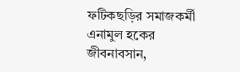ফটিকছড়ির সমাজকর্মী এনামুল হকের জীবনাবসান,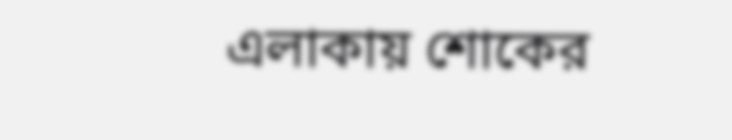এলাকায় শোকের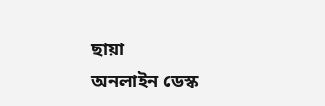ছায়া
অনলাইন ডেস্ক